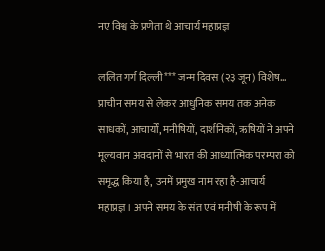नए विश्व के प्रणेता थे आचार्य महाप्रज्ञ

ललित गर्ग दिल्ली*** जन्म दिवस (२३ जून) विशेष… प्राचीन समय से लेकर आधुनिक समय तक अनेक साधकों, आचार्यों, मनीषियों, दार्शनिकों, ऋषियों ने अपने मूल्यवान अवदानों से भारत की आध्यात्मिक परम्परा को समृद्ध किया है, उनमें प्रमुख नाम रहा है-आचार्य महाप्रज्ञ। अपने समय के संत एवं मनीषी के रूप में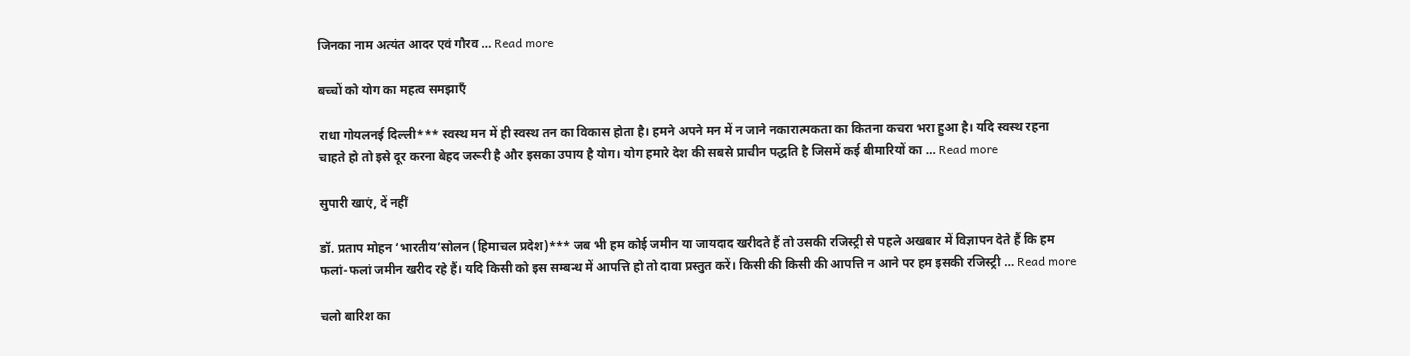जिनका नाम अत्यंत आदर एवं गौरव … Read more

बच्चों को योग का महत्व समझाएँ

राधा गोयलनई दिल्ली*** स्वस्थ मन में ही स्वस्थ तन का विकास होता है। हमने अपने मन में न जाने नकारात्मकता का कितना कचरा भरा हुआ है। यदि स्वस्थ रहना चाहते हो तो इसे दूर करना बेहद जरूरी है और इसका उपाय है योग। योग हमारे देश की सबसे प्राचीन पद्धति है जिसमें कई बीमारियों का … Read more

सुपारी खाएं, दें नहीं

डॉ. प्रताप मोहन ‘भारतीय’सोलन (हिमाचल प्रदेश)*** जब भी हम कोई जमीन या जायदाद खरीदते हैं तो उसकी रजिस्ट्री से पहले अखबार में विज्ञापन देते हैं कि हम फलां-फलां जमीन खरीद रहे हैं। यदि किसी को इस सम्बन्ध में आपत्ति हो तो दावा प्रस्तुत करें। किसी की किसी की आपत्ति न आने पर हम इसकी रजिस्ट्री … Read more

चलो बारिश का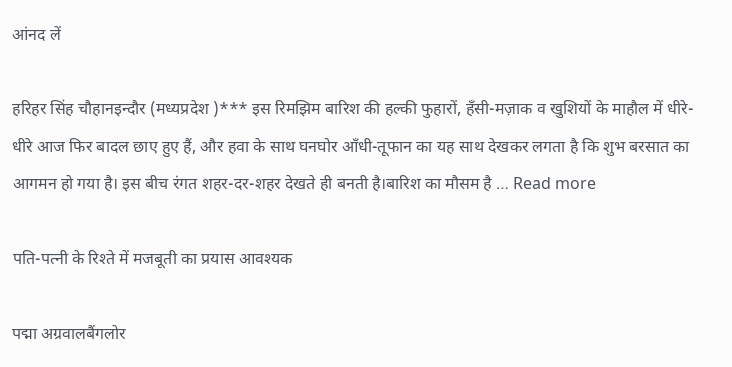आंनद लें

हरिहर सिंह चौहानइन्दौर (मध्यप्रदेश )*** इस रिमझिम बारिश की हल्की फुहारों, हँसी-मज़ाक व खुशियों के माहौल में धीरे-धीरे आज फिर बादल छाए हुए हैं, और हवा के साथ घनघोर आँधी-तूफान का यह साथ देखकर लगता है कि शुभ बरसात का आगमन हो गया है। इस बीच रंगत शहर-दर-शहर देखते ही बनती है।बारिश का मौसम है … Read more

पति-पत्नी के रिश्ते में मजबूती का प्रयास आवश्यक

पद्मा अग्रवालबैंगलोर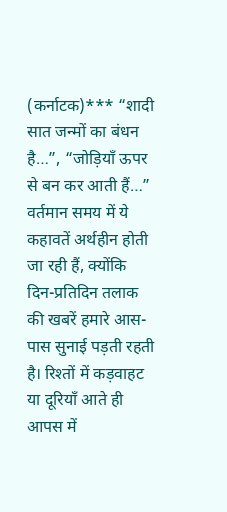(कर्नाटक)*** “शादी सात जन्मों का बंधन है…”, “जोड़ियाँ ऊपर से बन कर आती हैं…” वर्तमान समय में ये कहावतें अर्थहीन होती जा रही हैं, क्योंकि दिन-प्रतिदिन तलाक की खबरें हमारे आस-पास सुनाई पड़ती रहती है। रिश्तों में कड़वाहट या दूरियाँ आते ही आपस में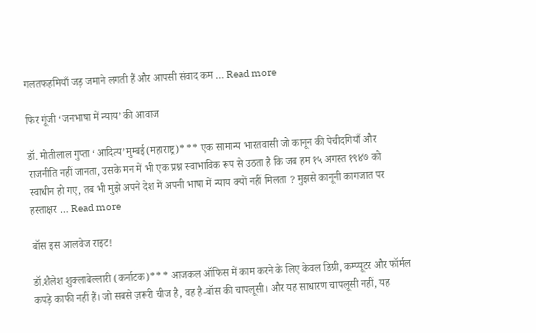गलतफहमियाँ जड़ जमाने लगती हैं और आपसी संवाद कम … Read more

फिर गूंजी ‘जनभाषा में न्याय’ की आवाज

डॉ. मोतीलाल गुप्ता ‘आदित्य’मुम्बई(महाराष्ट्र)*** एक सामान्य भारतवासी जो कानून की पेचीदगियाँ और राजनीति नहीं जानता, उसके मन में भी एक प्रश्न स्वाभाविक रूप से उठता है कि जब हम १५ अगस्त १९४७ को स्वाधीन हो गए, तब भी मुझे अपने देश में अपनी भाषा में न्याय क्यों नहीं मिलता ? मुझसे कानूनी कागजात पर हस्ताक्षर … Read more

बॉस इस आलवेज राइट!

डॉ.शैलेश शुक्लाबेल्लारी (कर्नाटक)*** आजकल ऑफिस में काम करने के लिए केवल डिग्री, कम्प्यूटर और फॉर्मल कपड़े काफी नहीं हैं। जो सबसे ज़रूरी चीज है, वह है-बॉस की चापलूसी। और यह साधारण चापलूसी नहीं, यह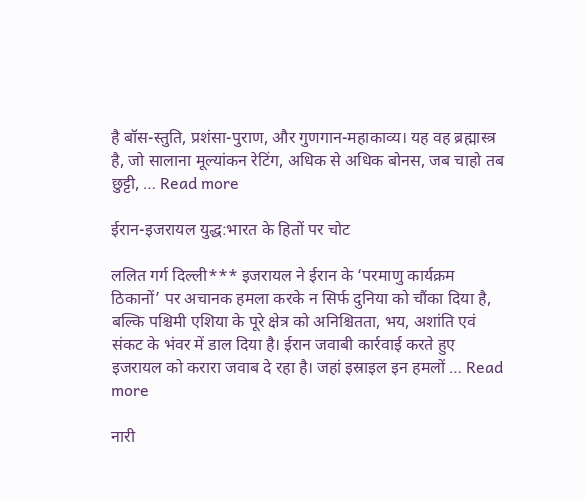है बॉस-स्तुति, प्रशंसा-पुराण, और गुणगान-महाकाव्य। यह वह ब्रह्मास्त्र है, जो सालाना मूल्यांकन रेटिंग, अधिक से अधिक बोनस, जब चाहो तब छुट्टी, … Read more

ईरान-इजरायल युद्ध:भारत के हितों पर चोट

ललित गर्ग दिल्ली*** इजरायल ने ईरान के ‘परमाणु कार्यक्रम ठिकानों’ पर अचानक हमला करके न सिर्फ दुनिया को चौंका दिया है, बल्कि पश्चिमी एशिया के पूरे क्षेत्र को अनिश्चितता, भय, अशांति एवं संकट के भंवर में डाल दिया है। ईरान जवाबी कार्रवाई करते हुए इजरायल को करारा जवाब दे रहा है। जहां इस्राइल इन हमलों … Read more

नारी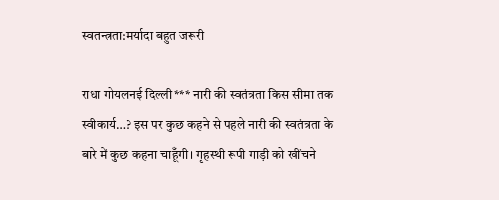स्वतन्त्रता:मर्यादा बहुत जरूरी

राधा गोयलनई दिल्ली*** नारी की स्वतंत्रता किस सीमा तक स्वीकार्य…? इस पर कुछ कहने से पहले नारी की स्वतंत्रता के बारे में कुछ कहना चाहूँगी। गृहस्थी रूपी गाड़ी को खींचने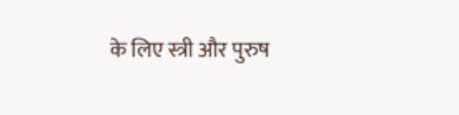के लिए स्त्री और पुरुष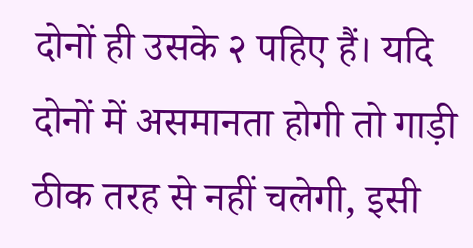दोनों ही उसके २ पहिए हैं। यदि दोनों में असमानता होगी तो गाड़ी ठीक तरह से नहीं चलेगी, इसी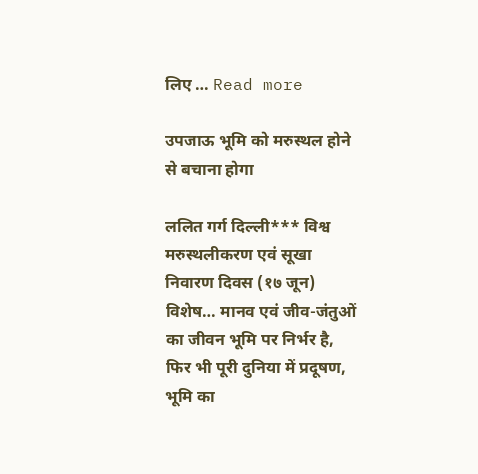लिए … Read more

उपजाऊ भूमि को मरुस्थल होने से बचाना होगा

ललित गर्ग दिल्ली*** विश्व मरुस्थलीकरण एवं सूखा निवारण दिवस (१७ जून) विशेष… मानव एवं जीव-जंतुओं का जीवन भूमि पर निर्भर है, फिर भी पूरी दुनिया में प्रदूषण, भूमि का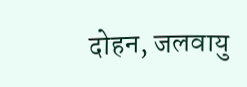दोहन, जलवायु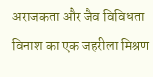अराजकता और जैव विविधता विनाश का एक जहरीला मिश्रण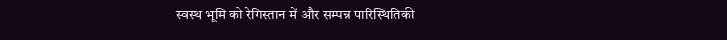स्वस्थ भूमि को रेगिस्तान में और सम्पन्न पारिस्थितिकी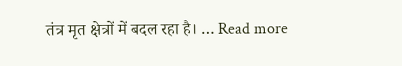तंत्र मृत क्षेत्रों में बदल रहा है। … Read more